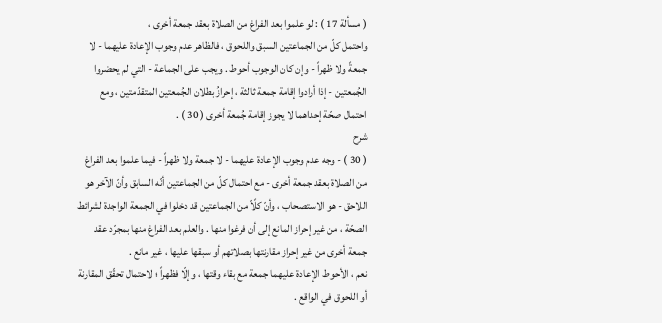( مسألة 17 ) : لو علموا بعد الفراغ من الصلاة بعقد جمعة أخرى ،
واحتمل كلّ من الجماعتين السبق واللحوق ، فالظاهر عدم وجوب الإعادة عليهما - لا جمعةً ولا ظهراً - وإن كان الوجوب أحوط . ويجب على الجماعة - التي لم يحضروا الجُمعتين - إذا أرادوا إقامة جمعة ثالثة ، إحرازُ بطلان الجُمعتين المتقدّمتين ، ومع احتمال صحّة إحداهما لا يجوز إقامة جُمعة أخرى ( 30 ) .
شرح
( 30 ) - وجه عدم وجوب الإعادة عليهما - لا جمعة ولا ظهراً - فيما علموا بعد الفراغ من الصلاة بعقد جمعة أخرى - مع احتمال كلّ من الجماعتين أنّه السابق وأنّ الآخر هو اللاحق - هو الاستصحاب ، وأنّ كلًاّ من الجماعتين قد دخلوا في الجمعة الواجدة لشرائط الصحّة ، من غير إحراز المانع إلى أن فرغوا منها . والعلم بعد الفراغ منها بمجرّد عقد جمعة أخرى من غير إحراز مقارنتها بصلاتهم أو سبقها عليها ، غير مانع .
نعم ، الأحوط الإعادة عليهما جمعة مع بقاء وقتها ، وإلّا فظهراً ؛ لاحتمال تحقّق المقارنة أو اللحوق في الواقع .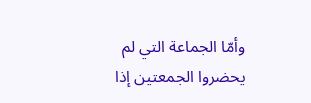وأمّا الجماعة التي لم يحضروا الجمعتين إذا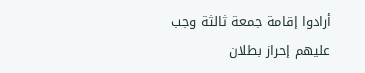أرادوا إقامة جمعة ثالثة وجب عليهم إحراز بطلان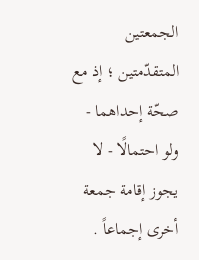الجمعتين المتقدّمتين ؛ إذ مع صحّة إحداهما - ولو احتمالًا - لا يجوز إقامة جمعة أخرى إجماعاً .